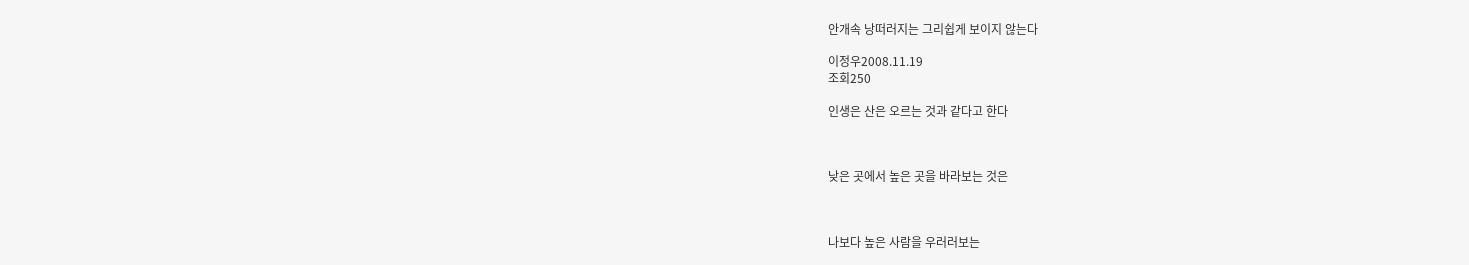안개속 낭떠러지는 그리쉽게 보이지 않는다

이정우2008.11.19
조회250

인생은 산은 오르는 것과 같다고 한다



낮은 곳에서 높은 곳을 바라보는 것은



나보다 높은 사람을 우러러보는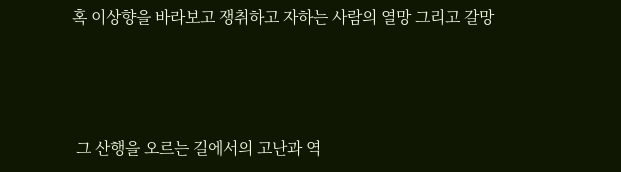혹 이상향을 바라보고 쟁취하고 자하는 사람의 열망 그리고 갈망



 그 산행을 오르는 길에서의 고난과 역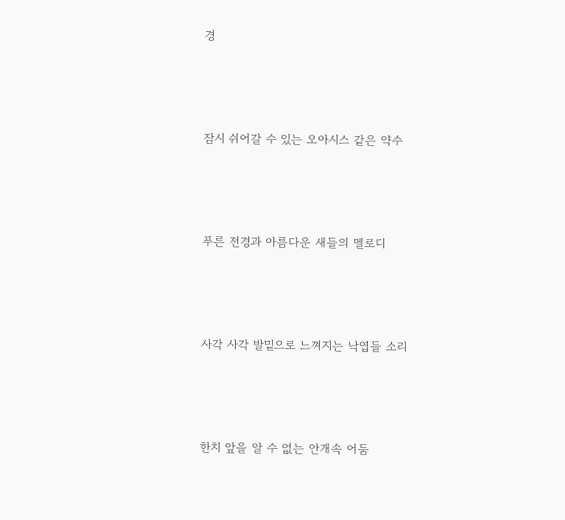경



잠시 쉬어갈 수 있는 오아시스 같은 약수



푸른 전경과 아름다운 새들의 멜로디



사각 사각 발밑으로 느껴지는 낙엽들 소리



한치 앞을 알 수 없는 안개속 어둠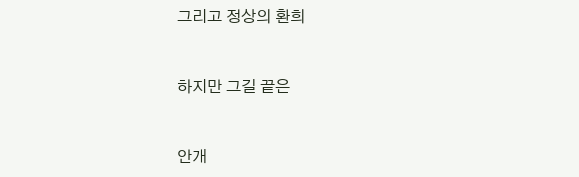그리고 정상의 환희



하지만 그길 끝은



안개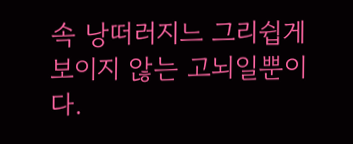속 낭떠러지느 그리쉽게 보이지 않는 고뇌일뿐이다.